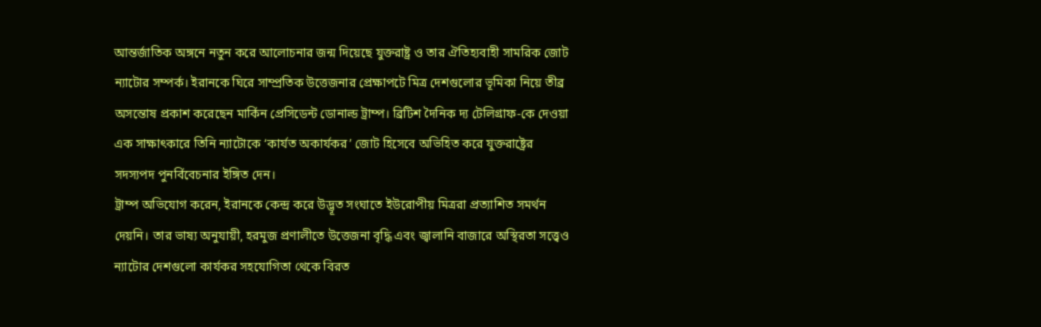আন্তর্জাতিক অঙ্গনে নতুন করে আলোচনার জন্ম দিয়েছে যুক্তরাষ্ট্র ও তার ঐতিহ্যবাহী সামরিক জোট ন্যাটোর সম্পর্ক। ইরানকে ঘিরে সাম্প্রতিক উত্তেজনার প্রেক্ষাপটে মিত্র দেশগুলোর ভূমিকা নিয়ে তীব্র অসন্তোষ প্রকাশ করেছেন মার্কিন প্রেসিডেন্ট ডোনাল্ড ট্রাম্প। ব্রিটিশ দৈনিক দ্য টেলিগ্রাফ-কে দেওয়া এক সাক্ষাৎকারে তিনি ন্যাটোকে ‘কার্যত অকার্যকর’ জোট হিসেবে অভিহিত করে যুক্তরাষ্ট্রের সদস্যপদ পুনর্বিবেচনার ইঙ্গিত দেন।
ট্রাম্প অভিযোগ করেন, ইরানকে কেন্দ্র করে উদ্ভূত সংঘাতে ইউরোপীয় মিত্ররা প্রত্যাশিত সমর্থন দেয়নি। তার ভাষ্য অনুযায়ী, হরমুজ প্রণালীতে উত্তেজনা বৃদ্ধি এবং জ্বালানি বাজারে অস্থিরতা সত্ত্বেও ন্যাটোর দেশগুলো কার্যকর সহযোগিতা থেকে বিরত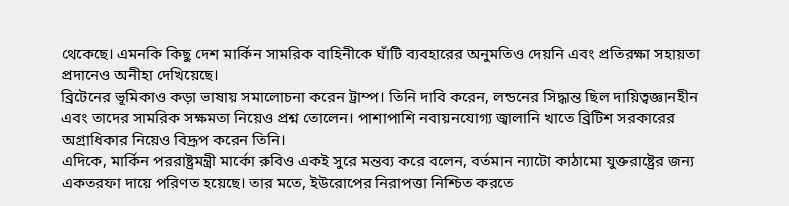থেকেছে। এমনকি কিছু দেশ মার্কিন সামরিক বাহিনীকে ঘাঁটি ব্যবহারের অনুমতিও দেয়নি এবং প্রতিরক্ষা সহায়তা প্রদানেও অনীহা দেখিয়েছে।
ব্রিটেনের ভূমিকাও কড়া ভাষায় সমালোচনা করেন ট্রাম্প। তিনি দাবি করেন, লন্ডনের সিদ্ধান্ত ছিল দায়িত্বজ্ঞানহীন এবং তাদের সামরিক সক্ষমতা নিয়েও প্রশ্ন তোলেন। পাশাপাশি নবায়নযোগ্য জ্বালানি খাতে ব্রিটিশ সরকারের অগ্রাধিকার নিয়েও বিদ্রূপ করেন তিনি।
এদিকে, মার্কিন পররাষ্ট্রমন্ত্রী মার্কো রুবিও একই সুরে মন্তব্য করে বলেন, বর্তমান ন্যাটো কাঠামো যুক্তরাষ্ট্রের জন্য একতরফা দায়ে পরিণত হয়েছে। তার মতে, ইউরোপের নিরাপত্তা নিশ্চিত করতে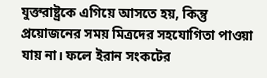যুক্তরাষ্ট্রকে এগিয়ে আসতে হয়, কিন্তু প্রয়োজনের সময় মিত্রদের সহযোগিতা পাওয়া যায় না। ফলে ইরান সংকটের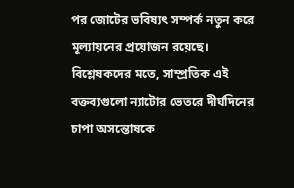পর জোটের ভবিষ্যৎ সম্পর্ক নতুন করে মূল্যায়নের প্রয়োজন রয়েছে।
বিশ্লেষকদের মতে, সাম্প্রতিক এই বক্তব্যগুলো ন্যাটোর ভেতরে দীর্ঘদিনের চাপা অসন্তোষকে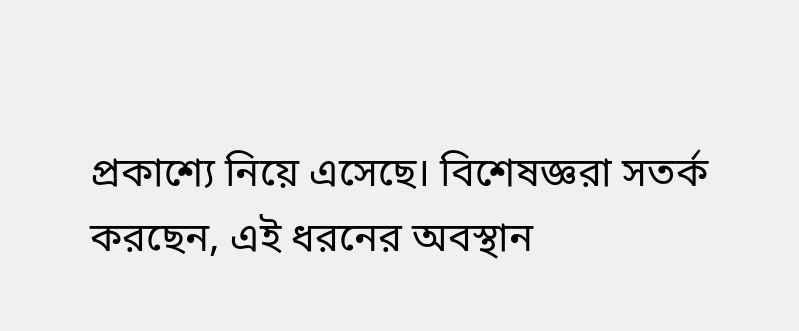প্রকাশ্যে নিয়ে এসেছে। বিশেষজ্ঞরা সতর্ক করছেন, এই ধরনের অবস্থান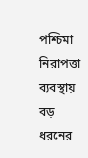পশ্চিমা নিরাপত্তা ব্যবস্থায় বড় ধরনের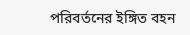পরিবর্তনের ইঙ্গিত বহন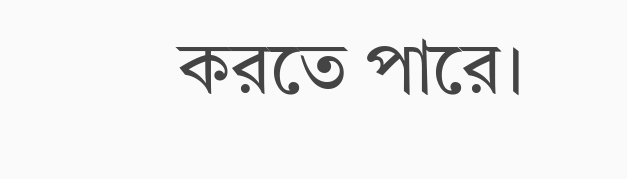করতে পারে।